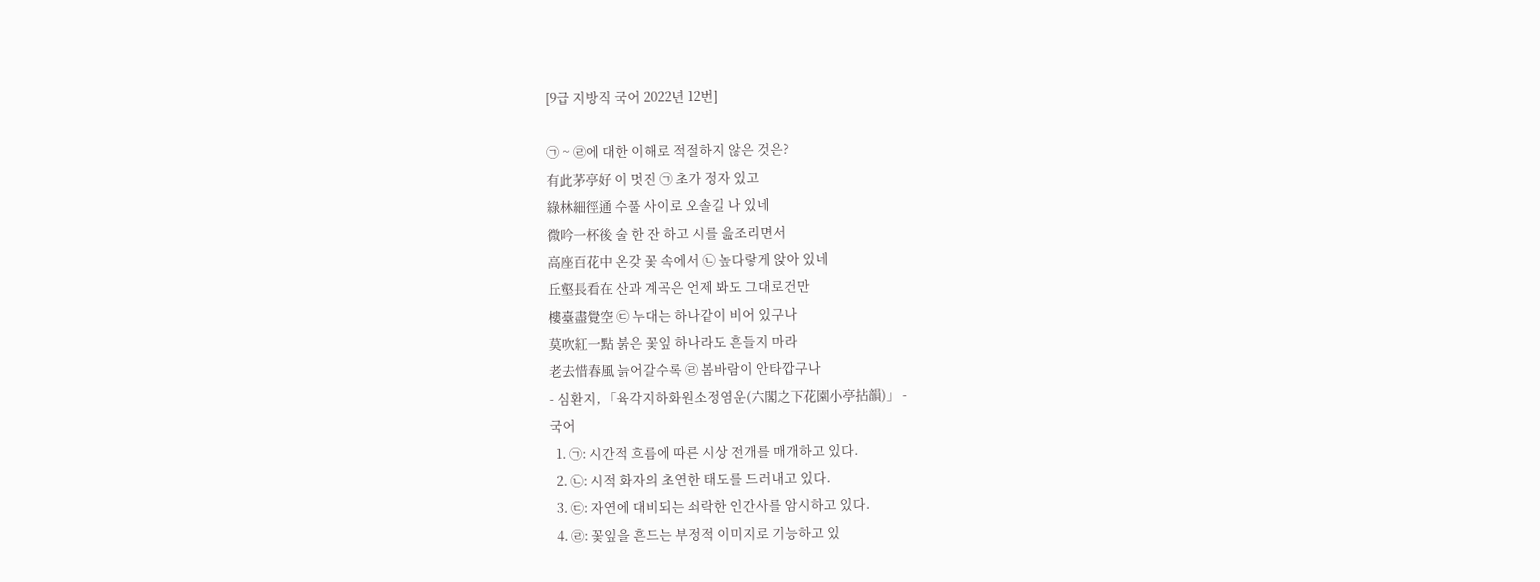[9급 지방직 국어 2022년 12번]

㉠ ~ ㉣에 대한 이해로 적절하지 않은 것은?
有此茅亭好 이 멋진 ㉠ 초가 정자 있고
綠林細徑通 수풀 사이로 오솔길 나 있네
微吟一杯後 술 한 잔 하고 시를 읊조리면서
高座百花中 온갖 꽃 속에서 ㉡ 높다랗게 앉아 있네
丘壑長看在 산과 계곡은 언제 봐도 그대로건만
樓臺盡覺空 ㉢ 누대는 하나같이 비어 있구나
莫吹紅一點 붉은 꽃잎 하나라도 흔들지 마라
老去惜春風 늙어갈수록 ㉣ 봄바람이 안타깝구나
- 심환지, 「육각지하화원소정염운(六閣之下花園小亭拈韻)」 -
국어
  1. ㉠: 시간적 흐름에 따른 시상 전개를 매개하고 있다.
  2. ㉡: 시적 화자의 초연한 태도를 드러내고 있다.
  3. ㉢: 자연에 대비되는 쇠락한 인간사를 암시하고 있다.
  4. ㉣: 꽃잎을 흔드는 부정적 이미지로 기능하고 있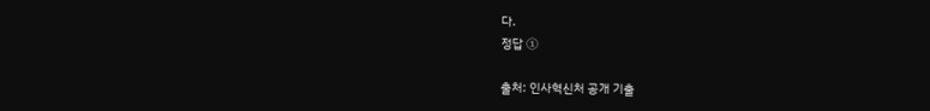다.
정답 ①

출처: 인사혁신처 공개 기출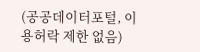(공공데이터포털, 이용허락 제한 없음)